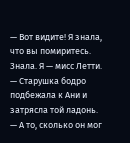— Вот видите! Я знала, что вы помиритесь. Знала. Я — мисс Летти. — Старушка бодро подбежала к Ани и затрясла той ладонь. — А то, сколько он мог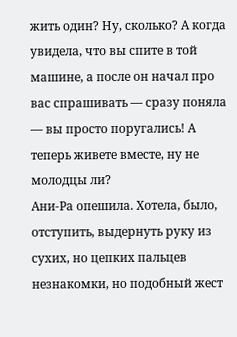жить один? Ну, сколько? А когда увидела, что вы спите в той машине, а после он начал про вас спрашивать — сразу поняла — вы просто поругались! А теперь живете вместе, ну не молодцы ли?
Ани-Ра опешила. Хотела, было, отступить, выдернуть руку из сухих, но цепких пальцев незнакомки, но подобный жест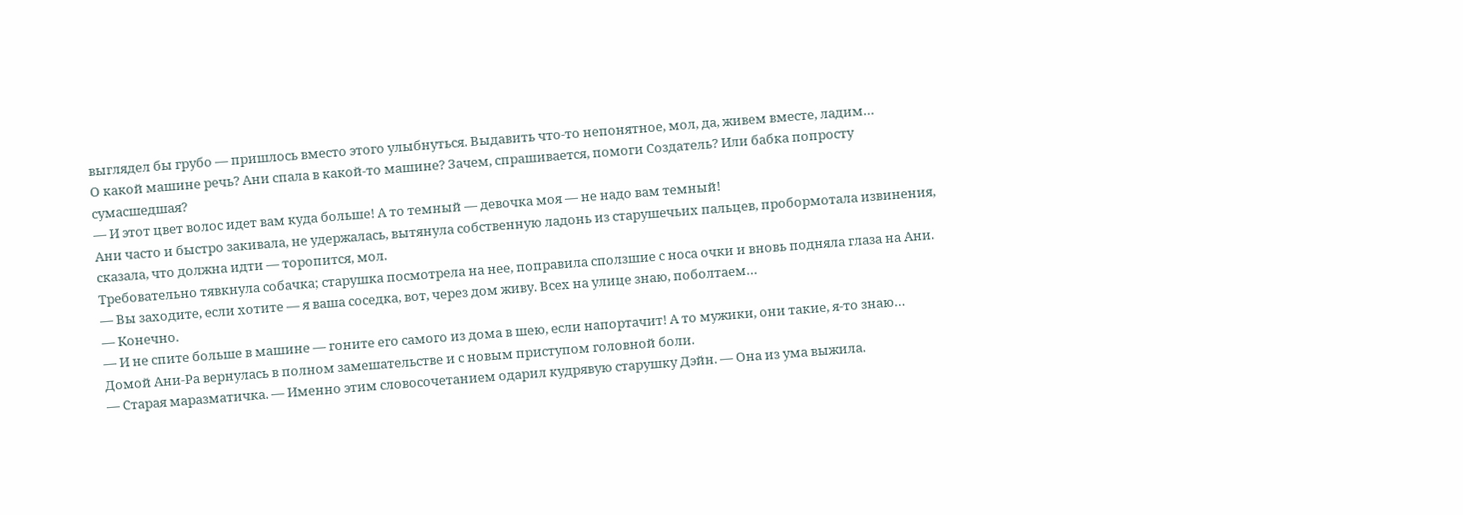выглядел бы грубо — пришлось вместо этого улыбнуться. Выдавить что-то непонятное, мол, да, живем вместе, ладим…
О какой машине речь? Ани спала в какой-то машине? Зачем, спрашивается, помоги Создатель? Или бабка попросту сумасшедшая?
— И этот цвет волос идет вам куда больше! А то темный — девочка моя — не надо вам темный!
Ани часто и быстро закивала, не удержалась, вытянула собственную ладонь из старушечьих пальцев, пробормотала извинения, сказала, что должна идти — торопится, мол.
Требовательно тявкнула собачка; старушка посмотрела на нее, поправила сползшие с носа очки и вновь подняла глаза на Ани.
— Вы заходите, если хотите — я ваша соседка, вот, через дом живу. Всех на улице знаю, поболтаем…
— Конечно.
— И не спите больше в машине — гоните его самого из дома в шею, если напортачит! А то мужики, они такие, я-то знаю…
Домой Ани-Ра вернулась в полном замешательстве и с новым приступом головной боли.
— Старая маразматичка. — Именно этим словосочетанием одарил кудрявую старушку Дэйн. — Она из ума выжила.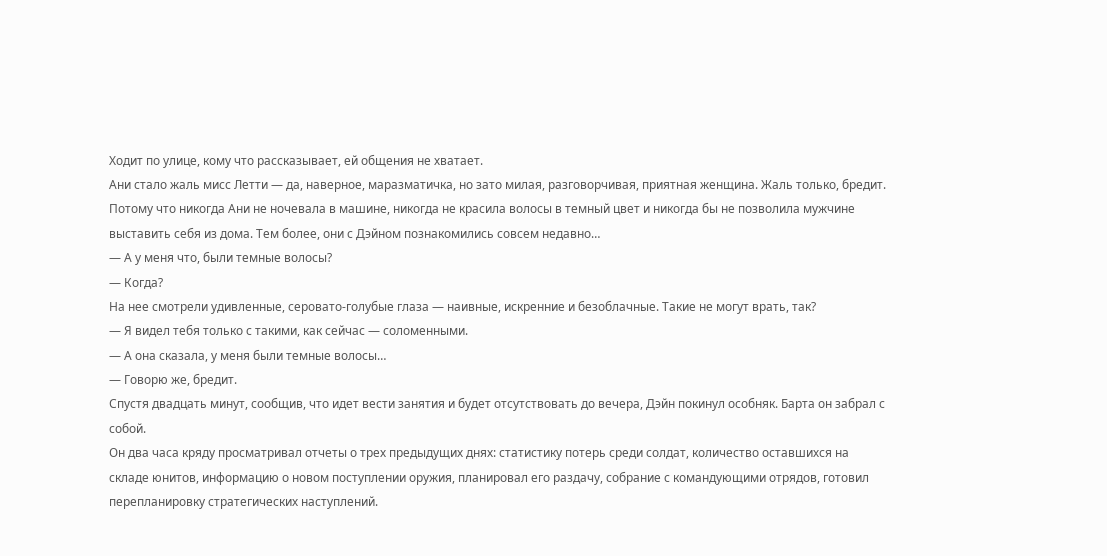Ходит по улице, кому что рассказывает, ей общения не хватает.
Ани стало жаль мисс Летти — да, наверное, маразматичка, но зато милая, разговорчивая, приятная женщина. Жаль только, бредит. Потому что никогда Ани не ночевала в машине, никогда не красила волосы в темный цвет и никогда бы не позволила мужчине выставить себя из дома. Тем более, они с Дэйном познакомились совсем недавно…
— А у меня что, были темные волосы?
— Когда?
На нее смотрели удивленные, серовато-голубые глаза — наивные, искренние и безоблачные. Такие не могут врать, так?
— Я видел тебя только с такими, как сейчас — соломенными.
— А она сказала, у меня были темные волосы…
— Говорю же, бредит.
Спустя двадцать минут, сообщив, что идет вести занятия и будет отсутствовать до вечера, Дэйн покинул особняк. Барта он забрал с собой.
Он два часа кряду просматривал отчеты о трех предыдущих днях: статистику потерь среди солдат, количество оставшихся на складе юнитов, информацию о новом поступлении оружия, планировал его раздачу, собрание с командующими отрядов, готовил перепланировку стратегических наступлений.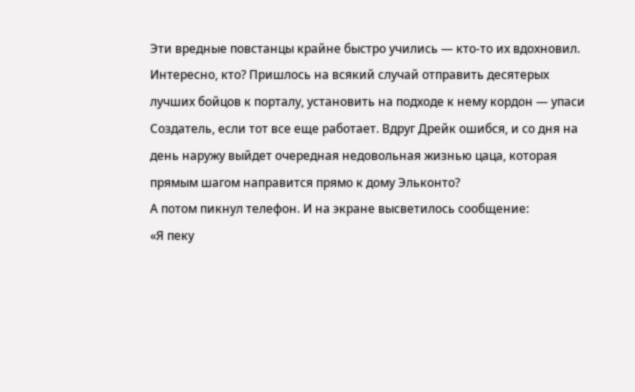Эти вредные повстанцы крайне быстро учились — кто-то их вдохновил. Интересно, кто? Пришлось на всякий случай отправить десятерых лучших бойцов к порталу, установить на подходе к нему кордон — упаси Создатель, если тот все еще работает. Вдруг Дрейк ошибся, и со дня на день наружу выйдет очередная недовольная жизнью цаца, которая прямым шагом направится прямо к дому Эльконто?
А потом пикнул телефон. И на экране высветилось сообщение:
«Я пеку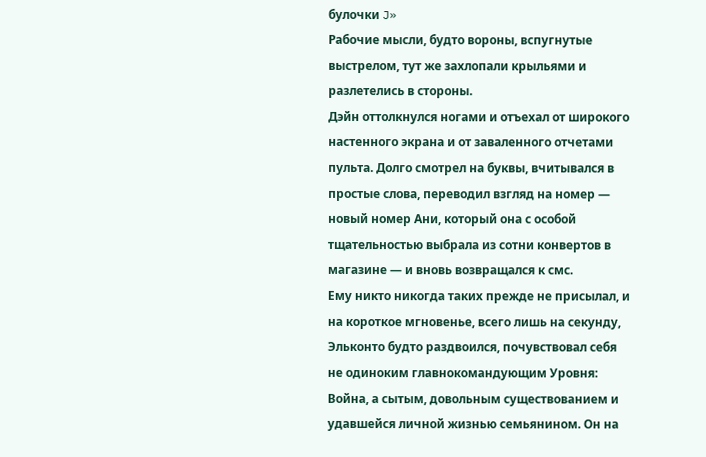булочки J»
Рабочие мысли, будто вороны, вспугнутые выстрелом, тут же захлопали крыльями и разлетелись в стороны.
Дэйн оттолкнулся ногами и отъехал от широкого настенного экрана и от заваленного отчетами пульта. Долго смотрел на буквы, вчитывался в простые слова, переводил взгляд на номер — новый номер Ани, который она с особой тщательностью выбрала из сотни конвертов в магазине — и вновь возвращался к смс.
Ему никто никогда таких прежде не присылал, и на короткое мгновенье, всего лишь на секунду, Эльконто будто раздвоился, почувствовал себя не одиноким главнокомандующим Уровня: Война, а сытым, довольным существованием и удавшейся личной жизнью семьянином. Он на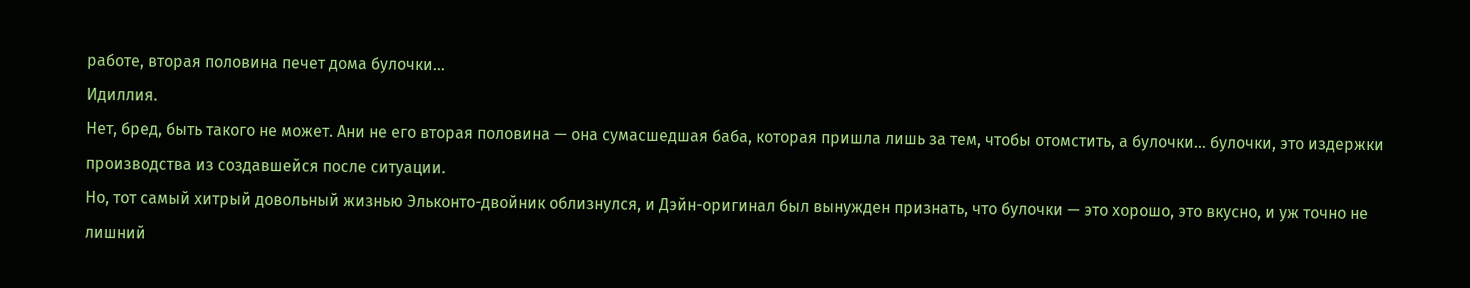работе, вторая половина печет дома булочки…
Идиллия.
Нет, бред, быть такого не может. Ани не его вторая половина — она сумасшедшая баба, которая пришла лишь за тем, чтобы отомстить, а булочки… булочки, это издержки производства из создавшейся после ситуации.
Но, тот самый хитрый довольный жизнью Эльконто-двойник облизнулся, и Дэйн-оригинал был вынужден признать, что булочки — это хорошо, это вкусно, и уж точно не лишний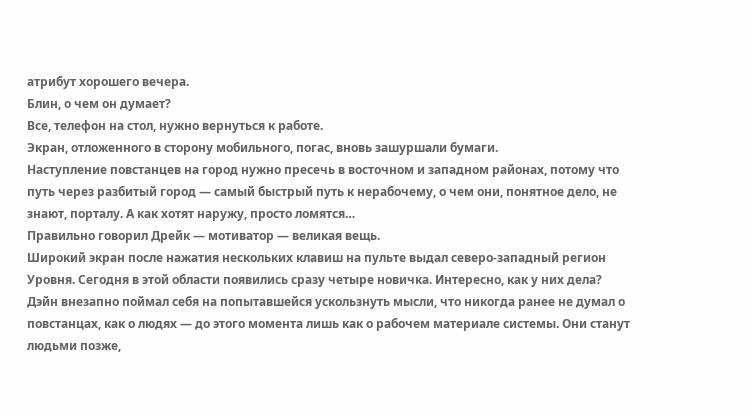атрибут хорошего вечера.
Блин, о чем он думает?
Все, телефон на стол, нужно вернуться к работе.
Экран, отложенного в сторону мобильного, погас, вновь зашуршали бумаги.
Наступление повстанцев на город нужно пресечь в восточном и западном районах, потому что путь через разбитый город — самый быстрый путь к нерабочему, о чем они, понятное дело, не знают, порталу. А как хотят наружу, просто ломятся…
Правильно говорил Дрейк — мотиватор — великая вещь.
Широкий экран после нажатия нескольких клавиш на пульте выдал северо-западный регион Уровня. Сегодня в этой области появились сразу четыре новичка. Интересно, как у них дела?
Дэйн внезапно поймал себя на попытавшейся ускользнуть мысли, что никогда ранее не думал о повстанцах, как о людях — до этого момента лишь как о рабочем материале системы. Они станут людьми позже,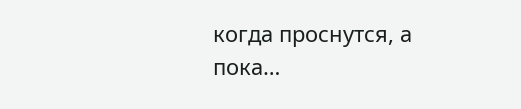когда проснутся, а пока…